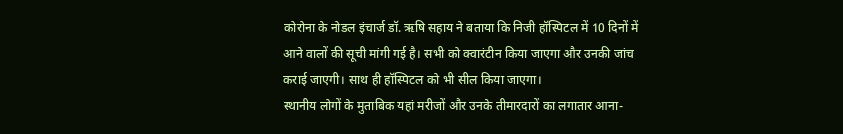कोरोना के नोडल इंचार्ज डॉ. ऋषि सहाय ने बताया कि निजी हॉस्पिटल में 10 दिनों में आने वालों की सूची मांगी गई है। सभी को क्वारंटीन किया जाएगा और उनकी जांच कराई जाएगी। साथ ही हॉस्पिटल को भी सील किया जाएगा।
स्थानीय लोगों के मुताबिक यहां मरीजों और उनके तीमारदारों का लगातार आना-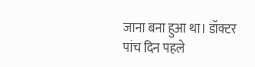जाना बना हुआ था। डॉक्टर पांच दिन पहले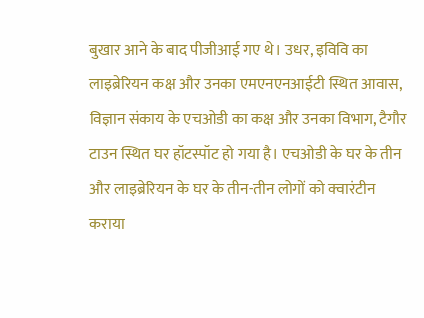बुखार आने के बाद पीजीआई गए थे। उधर, इविवि का लाइब्रेरियन कक्ष और उनका एमएनएनआईटी स्थित आवास, विज्ञान संकाय के एचओडी का कक्ष और उनका विभाग, टैगौर टाउन स्थित घर हॉटस्पॉट हो गया है। एचओडी के घर के तीन और लाइब्रेरियन के घर के तीन-तीन लोगों को क्वारंटीन कराया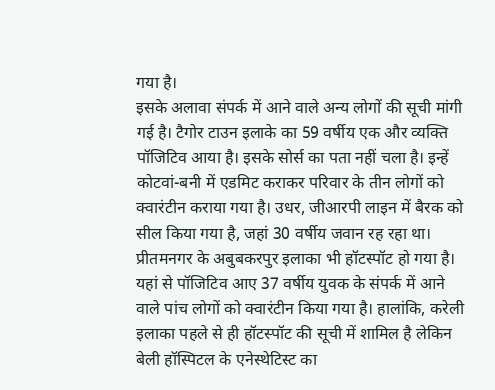गया है।
इसके अलावा संपर्क में आने वाले अन्य लोगों की सूची मांगी गई है। टैगोर टाउन इलाके का 59 वर्षीय एक और व्यक्ति पॉजिटिव आया है। इसके सोर्स का पता नहीं चला है। इन्हें कोटवां-बनी में एडमिट कराकर परिवार के तीन लोगों को क्वारंटीन कराया गया है। उधर, जीआरपी लाइन में बैरक को सील किया गया है, जहां 30 वर्षीय जवान रह रहा था।
प्रीतमनगर के अबुबकरपुर इलाका भी हॉटस्पॉट हो गया है। यहां से पॉजिटिव आए 37 वर्षीय युवक के संपर्क में आने वाले पांच लोगों को क्वारंटीन किया गया है। हालांकि, करेली इलाका पहले से ही हॉटस्पॉट की सूची में शामिल है लेकिन बेली हॉस्पिटल के एनेस्थेटिस्ट का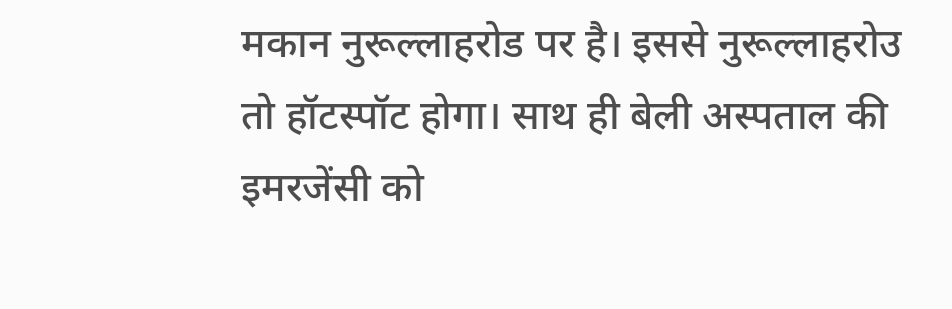मकान नुरूल्लाहरोड पर है। इससे नुरूल्लाहरोउ तो हॉटस्पॉट होगा। साथ ही बेली अस्पताल की इमरजेंसी को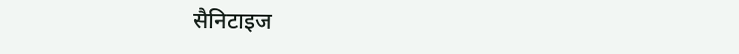सैनिटाइज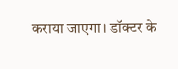कराया जाएगा। डॉक्टर के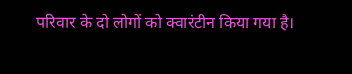परिवार के दो लोगों को क्वारंटीन किया गया है।